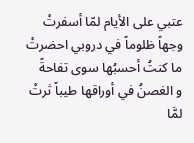عتبي على الأيام لمّا أسفرتْ
وجهاً ظلوماً في دروبي احضرتْ
ما كنتُ أحسبُها سوى تفاحةً
و الغصنُ في أوراقها طيباً ثرتْ
لمَّا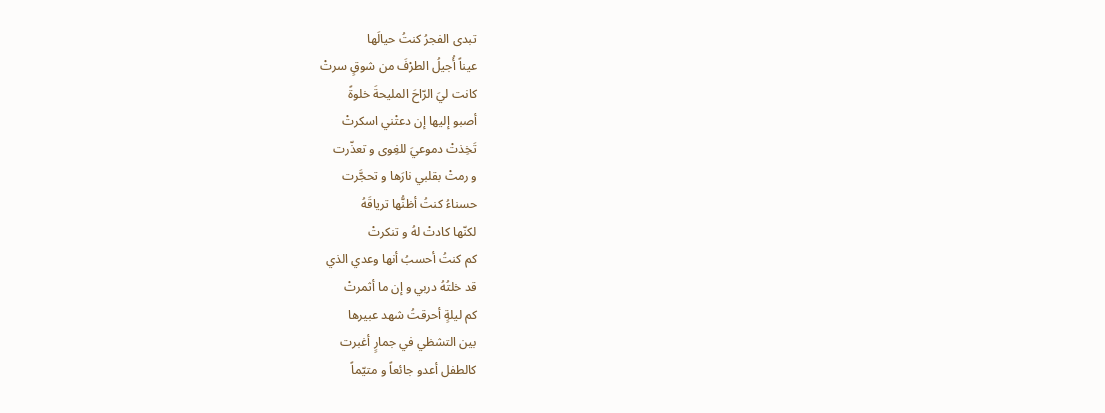تبدى الفجرُ كنتُ حيالَها
عيناً أُجيلُ الطرْفَ من شوقٍ سرتْ
كانت ليَ الرّاحَ المليحةَ خلوةً
أصبو إليها إن دعتْني اسكرتْ
تَخِذتْ دموعيَ للغِوى و تعذّرت
و رمتْ بقلبي نارَها و تحجَّرت
حسناءُ كنتُ أظنُّها ترياقَهُ
لكنّها كادتْ لهُ و تنكرتْ
كم كنتُ أحسبُ أنها وعدي الذي
قد خلتُهُ دربي و إن ما أثمرتْ
كم ليلةٍ أحرقتُ شهد عبيرها
بين التشظي في جمارٍ أغبرت
كالطفل أعدو جائعاً و متيّماً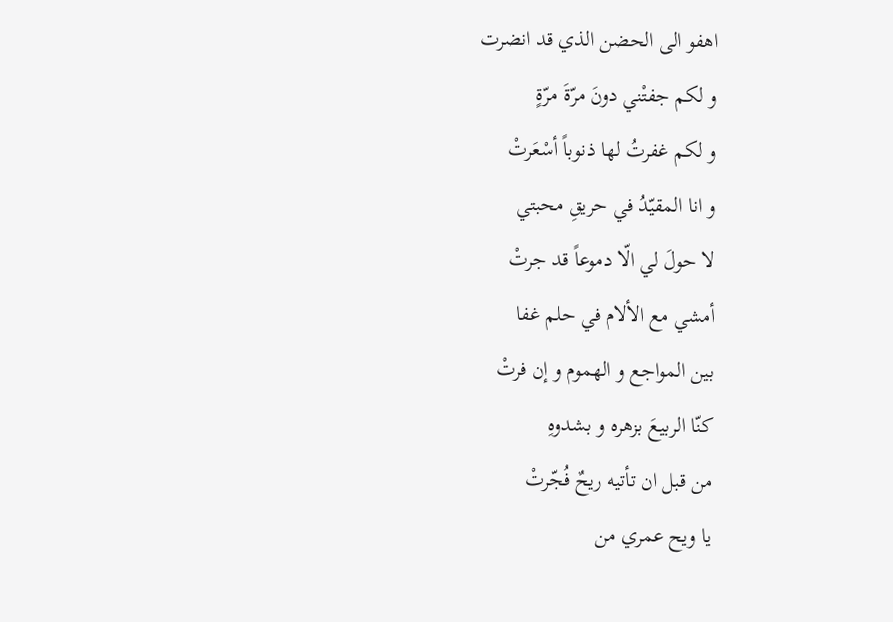اهفو الى الحضن الذي قد انضرت
و لكم جفتْني دونَ مرّةَ مرّةٍ
و لكم غفرتُ لها ذنوباً أسْعَرتْ
و انا المقيّدُ في حريقِ محبتي
لا حولَ لي الّا دموعاً قد جرتْ
أمشي مع الألام في حلم غفا
بين المواجع و الهموم و إن فرتْ
كنّا الربيعَ بزهره و بشدوهِ
من قبل ان تأتيه ريحٌ فُجّرتْ
يا ويح عمري من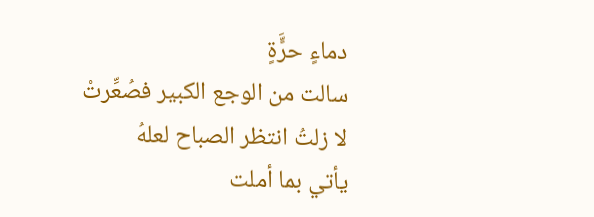دماءٍ حرٍَّةٍ
سالت من الوجع الكبير فصُعِّرتْ
لا زلتُ انتظر الصباح لعلهُ
يأتي بما أملت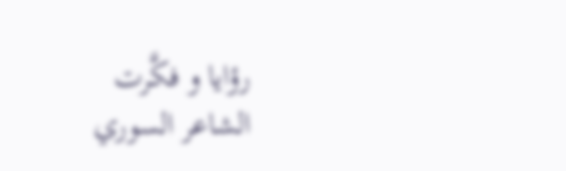رؤايا و فكَّرت
الشاعر السوري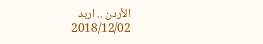الأردن .. اربد
2018/12/02